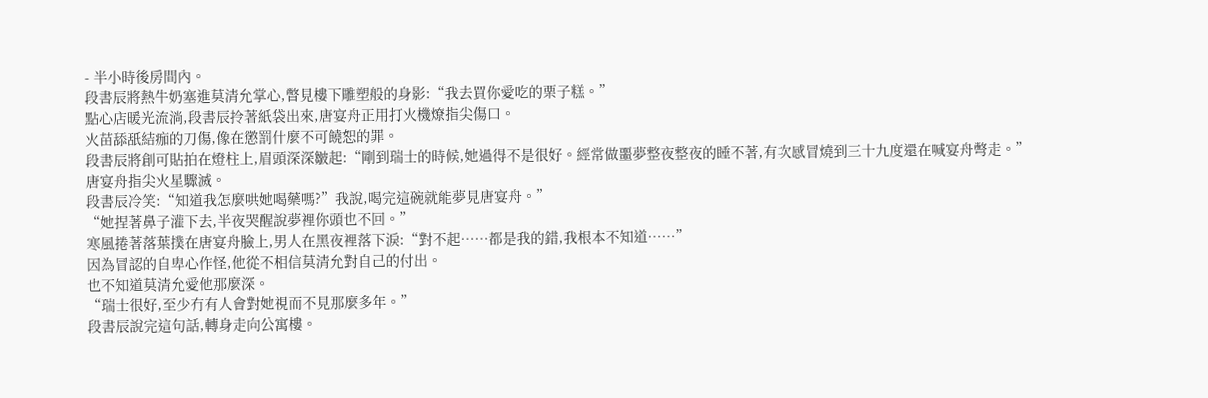- 半小時後房間內。
段書辰將熱牛奶塞進莫清允掌心,瞥見樓下雕塑般的身影:“我去買你愛吃的栗子糕。”
點心店暖光流淌,段書辰拎著紙袋出來,唐宴舟正用打火機燎指尖傷口。
火苗舔舐結痂的刀傷,像在懲罰什麼不可饒恕的罪。
段書辰將創可貼拍在燈柱上,眉頭深深皺起:“剛到瑞士的時候,她過得不是很好。經常做噩夢整夜整夜的睡不著,有次感冒燒到三十九度還在喊宴舟彆走。”
唐宴舟指尖火星驟滅。
段書辰冷笑:“知道我怎麼哄她喝藥嗎?”我說,喝完這碗就能夢見唐宴舟。”
“她捏著鼻子灌下去,半夜哭醒說夢裡你頭也不回。”
寒風捲著落葉撲在唐宴舟臉上,男人在黑夜裡落下淚:“對不起……都是我的錯,我根本不知道……”
因為冒認的自卑心作怪,他從不相信莫清允對自己的付出。
也不知道莫清允愛他那麼深。
“瑞士很好,至少冇有人會對她視而不見那麼多年。”
段書辰說完這句話,轉身走向公寓樓。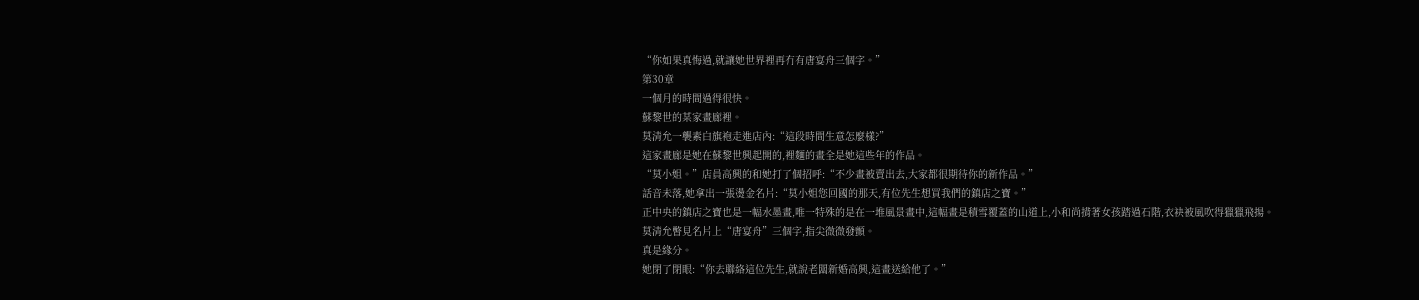“你如果真悔過,就讓她世界裡再冇有唐宴舟三個字。”
第30章
一個月的時間過得很快。
蘇黎世的某家畫廊裡。
莫清允一襲素白旗袍走進店內:“這段時間生意怎麼樣?”
這家畫廊是她在蘇黎世興起開的,裡麵的畫全是她這些年的作品。
“莫小姐。”店員高興的和她打了個招呼:“不少畫被賣出去,大家都很期待你的新作品。”
話音未落,她拿出一張燙金名片:“莫小姐您回國的那天,有位先生想買我們的鎮店之寶。”
正中央的鎮店之寶也是一幅水墨畫,唯一特殊的是在一堆風景畫中,這幅畫是積雪覆蓋的山道上,小和尚揹著女孩踏過石階,衣袂被風吹得獵獵飛揚。
莫清允瞥見名片上“唐宴舟”三個字,指尖微微發顫。
真是緣分。
她閉了閉眼:“你去聯絡這位先生,就說老闆新婚高興,這畫送給他了。”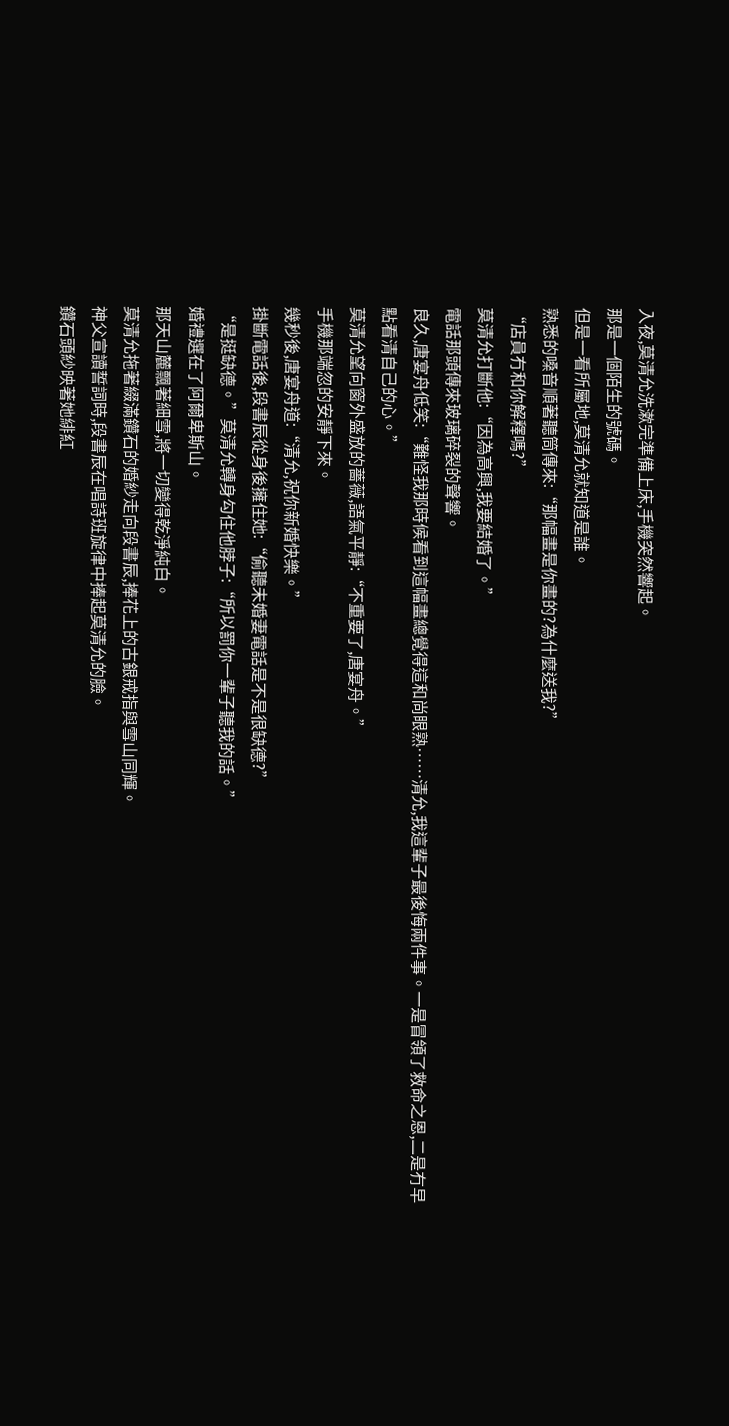入夜,莫清允洗漱完準備上床,手機突然響起。
那是一個陌生的號碼。
但是一看所屬地,莫清允就知道是誰。
熟悉的嗓音順著聽筒傳來:“那幅畫是你畫的?為什麼送我?”
“店員冇和你解釋嗎?”
莫清允打斷他:“因為高興,我要結婚了。”
電話那頭傳來玻璃碎裂的聲響。
良久,唐宴舟低笑:“難怪我那時候看到這幅畫總覺得這和尚眼熟……清允,我這輩子最後悔兩件事。一是冒領了救命之恩,二是冇早點看清自己的心。”
莫清允望向窗外盛放的薔薇,語氣平靜:“不重要了,唐宴舟。”
手機那端忽的安靜下來。
幾秒後,唐宴舟道:“清允,祝你新婚快樂。”
掛斷電話後,段書辰從身後擁住她:“偷聽未婚妻電話是不是很缺德?”
“是挺缺德。”莫清允轉身勾住他脖子:“所以罰你一輩子聽我的話。”
婚禮選在了阿爾卑斯山。
那天山麓飄著細雪,將一切變得乾淨純白。
莫清允拖著綴滿鑽石的婚紗走向段書辰,捧花上的古銀戒指與雪山同輝。
神父宣讀誓詞時,段書辰在唱詩班旋律中捧起莫清允的臉。
鑽石頭紗映著她緋紅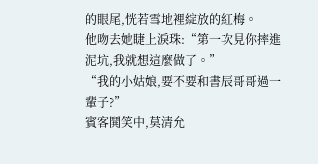的眼尾,恍若雪地裡綻放的紅梅。
他吻去她睫上淚珠:“第一次見你摔進泥坑,我就想這麼做了。”
“我的小姑娘,要不要和書辰哥哥過一輩子?”
賓客鬨笑中,莫清允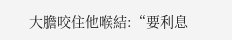大膽咬住他喉結:“要利息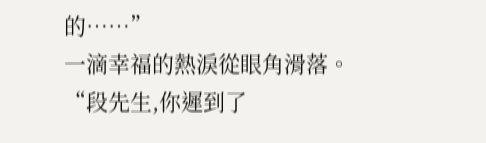的……”
一滴幸福的熱淚從眼角滑落。
“段先生,你遲到了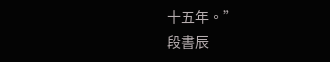十五年。”
段書辰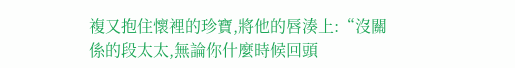複又抱住懷裡的珍寶,將他的唇湊上:“沒關係的段太太,無論你什麼時候回頭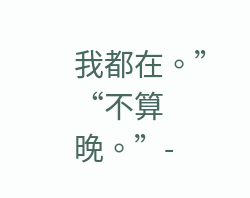我都在。”
“不算晚。”-